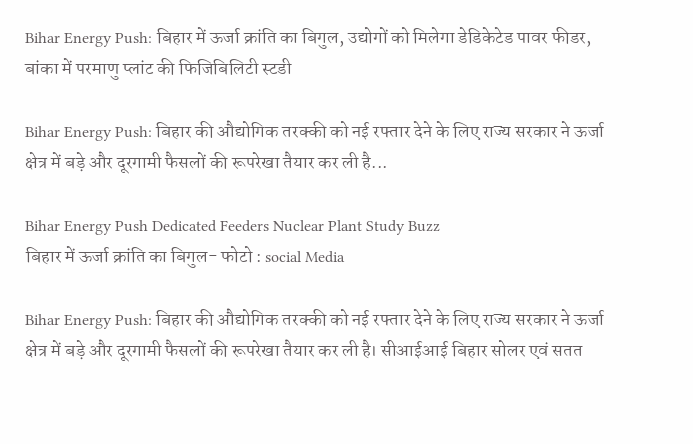Bihar Energy Push: बिहार में ऊर्जा क्रांति का बिगुल, उद्योगों को मिलेगा डेडिकेटेड पावर फीडर, बांका में परमाणु प्लांट की फिजिबिलिटी स्टडी

Bihar Energy Push: बिहार की औद्योगिक तरक्की को नई रफ्तार देने के लिए राज्य सरकार ने ऊर्जा क्षेत्र में बड़े और दूरगामी फैसलों की रूपरेखा तैयार कर ली है...

Bihar Energy Push Dedicated Feeders Nuclear Plant Study Buzz
बिहार में ऊर्जा क्रांति का बिगुल- फोटो : social Media

Bihar Energy Push: बिहार की औद्योगिक तरक्की को नई रफ्तार देने के लिए राज्य सरकार ने ऊर्जा क्षेत्र में बड़े और दूरगामी फैसलों की रूपरेखा तैयार कर ली है। सीआईआई बिहार सोलर एवं सतत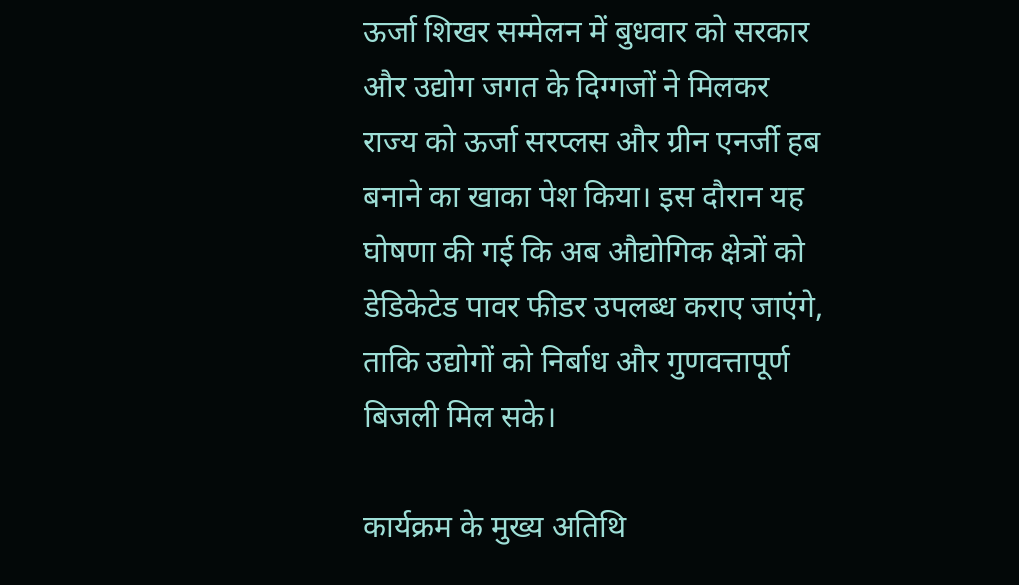ऊर्जा शिखर सम्मेलन में बुधवार को सरकार और उद्योग जगत के दिग्गजों ने मिलकर राज्य को ऊर्जा सरप्लस और ग्रीन एनर्जी हब बनाने का खाका पेश किया। इस दौरान यह घोषणा की गई कि अब औद्योगिक क्षेत्रों को डेडिकेटेड पावर फीडर उपलब्ध कराए जाएंगे, ताकि उद्योगों को निर्बाध और गुणवत्तापूर्ण बिजली मिल सके।

कार्यक्रम के मुख्य अतिथि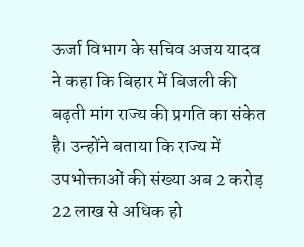ऊर्जा विभाग के सचिव अजय यादव ने कहा कि बिहार में बिजली की बढ़ती मांग राज्य की प्रगति का संकेत है। उन्होंने बताया कि राज्य में उपभोक्ताओं की संख्या अब 2 करोड़ 22 लाख से अधिक हो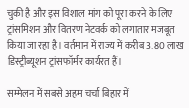चुकी है और इस विशाल मांग को पूरा करने के लिए ट्रांसमिशन और वितरण नेटवर्क को लगातार मजबूत किया जा रहा है। वर्तमान में राज्य में करीब 3.80 लाख डिस्ट्रीब्यूशन ट्रांसफॉर्मर कार्यरत हैं।

सम्मेलन में सबसे अहम चर्चा बिहार में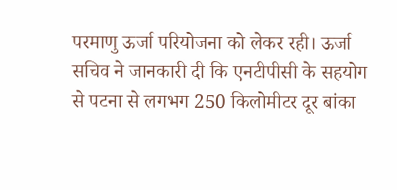परमाणु ऊर्जा परियोजना को लेकर रही। ऊर्जा सचिव ने जानकारी दी कि एनटीपीसी के सहयोग से पटना से लगभग 250 किलोमीटर दूर बांका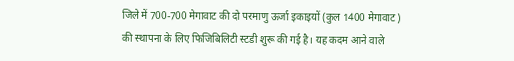जिले में 700-700 मेगावाट की दो परमाणु ऊर्जा इकाइयों (कुल 1400 मेगावाट) की स्थापना के लिए फिजिबिलिटी स्टडी शुरू की गई है। यह कदम आने वाले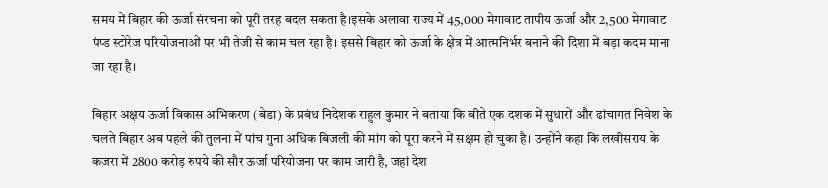समय में बिहार की ऊर्जा संरचना को पूरी तरह बदल सकता है।इसके अलावा राज्य में 45,000 मेगावाट तापीय ऊर्जा और 2,500 मेगावाट पंप्ड स्टोरेज परियोजनाओं पर भी तेजी से काम चल रहा है। इससे बिहार को ऊर्जा के क्षेत्र में आत्मनिर्भर बनाने की दिशा में बड़ा कदम माना जा रहा है।

बिहार अक्षय ऊर्जा विकास अभिकरण (बेडा) के प्रबंध निदेशक राहुल कुमार ने बताया कि बीते एक दशक में सुधारों और ढांचागत निवेश के चलते बिहार अब पहले की तुलना में पांच गुना अधिक बिजली की मांग को पूरा करने में सक्षम हो चुका है। उन्होंने कहा कि लखीसराय के कजरा में 2800 करोड़ रुपये की सौर ऊर्जा परियोजना पर काम जारी है, जहां देश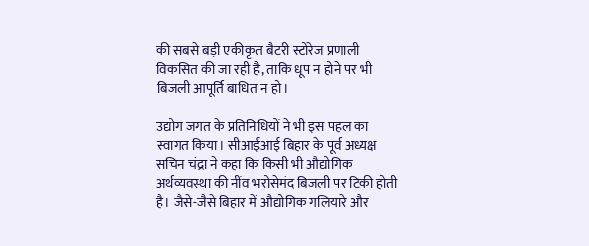की सबसे बड़ी एकीकृत बैटरी स्टोरेज प्रणाली विकसित की जा रही है, ताकि धूप न होने पर भी बिजली आपूर्ति बाधित न हो।

उद्योग जगत के प्रतिनिधियों ने भी इस पहल का स्वागत किया। सीआईआई बिहार के पूर्व अध्यक्ष सचिन चंद्रा ने कहा कि किसी भी औद्योगिक अर्थव्यवस्था की नींव भरोसेमंद बिजली पर टिकी होती है। जैसे-जैसे बिहार में औद्योगिक गलियारे और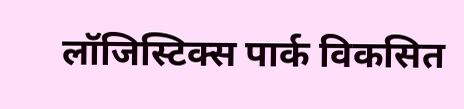लॉजिस्टिक्स पार्क विकसित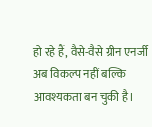हो रहे हैं, वैसे-वैसे ग्रीन एनर्जी अब विकल्प नहीं बल्कि आवश्यकता बन चुकी है।